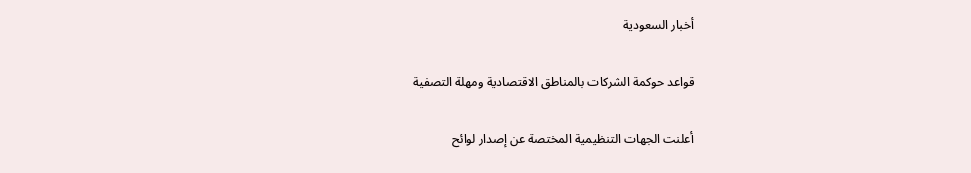أخبار السعودية

قواعد حوكمة الشركات بالمناطق الاقتصادية ومهلة التصفية

أعلنت الجهات التنظيمية المختصة عن إصدار لوائح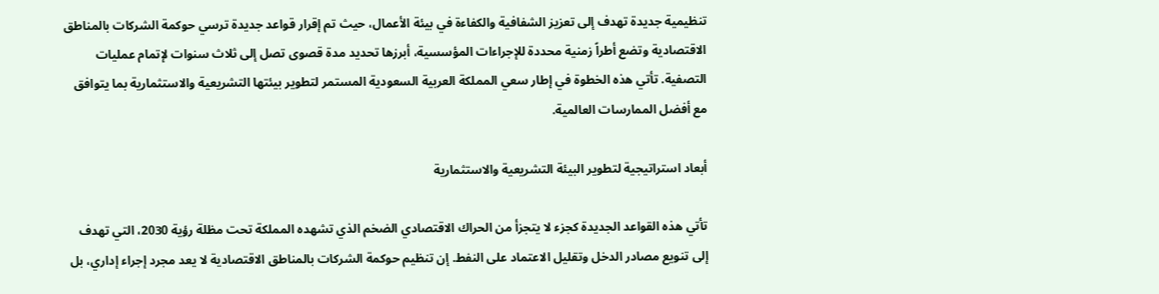تنظيمية جديدة تهدف إلى تعزيز الشفافية والكفاءة في بيئة الأعمال، حيث تم إقرار قواعد جديدة ترسي حوكمة الشركات بالمناطق الاقتصادية وتضع أطراً زمنية محددة للإجراءات المؤسسية، أبرزها تحديد مدة قصوى تصل إلى ثلاث سنوات لإتمام عمليات التصفية. تأتي هذه الخطوة في إطار سعي المملكة العربية السعودية المستمر لتطوير بيئتها التشريعية والاستثمارية بما يتوافق مع أفضل الممارسات العالمية.

أبعاد استراتيجية لتطوير البيئة التشريعية والاستثمارية

تأتي هذه القواعد الجديدة كجزء لا يتجزأ من الحراك الاقتصادي الضخم الذي تشهده المملكة تحت مظلة رؤية 2030، التي تهدف إلى تنويع مصادر الدخل وتقليل الاعتماد على النفط. إن تنظيم حوكمة الشركات بالمناطق الاقتصادية لا يعد مجرد إجراء إداري، بل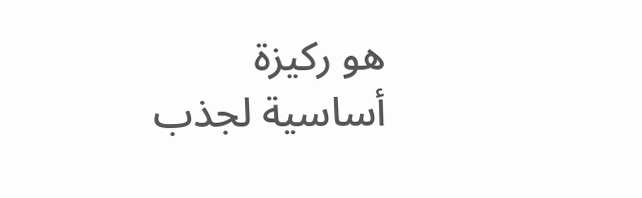هو ركيزة أساسية لجذب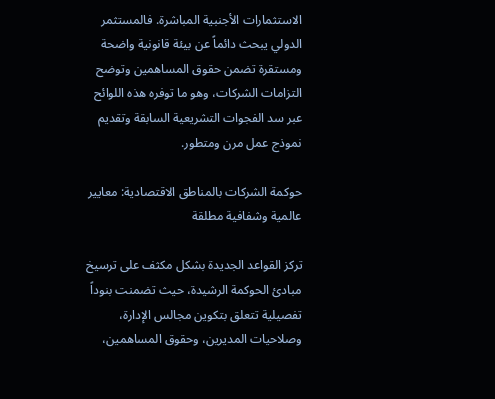الاستثمارات الأجنبية المباشرة. فالمستثمر الدولي يبحث دائماً عن بيئة قانونية واضحة ومستقرة تضمن حقوق المساهمين وتوضح التزامات الشركات، وهو ما توفره هذه اللوائح عبر سد الفجوات التشريعية السابقة وتقديم نموذج عمل مرن ومتطور.

حوكمة الشركات بالمناطق الاقتصادية: معايير عالمية وشفافية مطلقة

تركز القواعد الجديدة بشكل مكثف على ترسيخ مبادئ الحوكمة الرشيدة، حيث تضمنت بنوداً تفصيلية تتعلق بتكوين مجالس الإدارة، وصلاحيات المديرين، وحقوق المساهمين،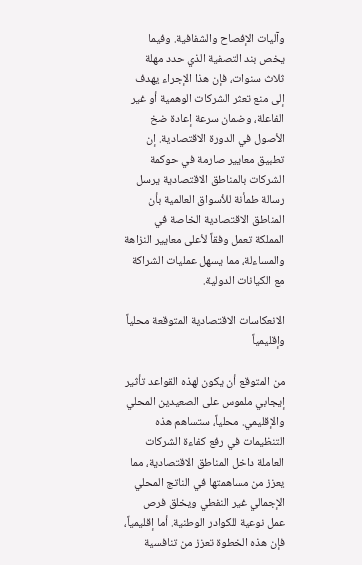وآليات الإفصاح والشفافية. وفيما يخص بند التصفية الذي حدد مهلة ثلاث سنوات، فإن هذا الإجراء يهدف إلى منع تعثر الشركات الوهمية أو غير الفاعلة، وضمان سرعة إعادة ضخ الأصول في الدورة الاقتصادية. إن تطبيق معايير صارمة في حوكمة الشركات بالمناطق الاقتصادية يرسل رسالة طمأنة للأسواق العالمية بأن المناطق الاقتصادية الخاصة في المملكة تعمل وفقاً لأعلى معايير النزاهة والمساءلة، مما يسهل عمليات الشراكة مع الكيانات الدولية.

الانعكاسات الاقتصادية المتوقعة محلياً وإقليمياً

من المتوقع أن يكون لهذه القواعد تأثير إيجابي ملموس على الصعيدين المحلي والإقليمي. محلياً، ستساهم هذه التنظيمات في رفع كفاءة الشركات العاملة داخل المناطق الاقتصادية، مما يعزز من مساهمتها في الناتج المحلي الإجمالي غير النفطي ويخلق فرص عمل نوعية للكوادر الوطنية. أما إقليمياً، فإن هذه الخطوة تعزز من تنافسية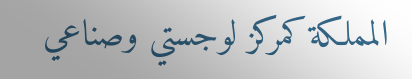المملكة كمركز لوجستي وصناعي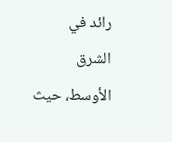رائد في الشرق الأوسط، حيث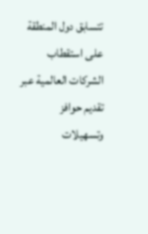تتسابق دول المنطقة على استقطاب الشركات العالمية عبر تقديم حوافز وتسهيلات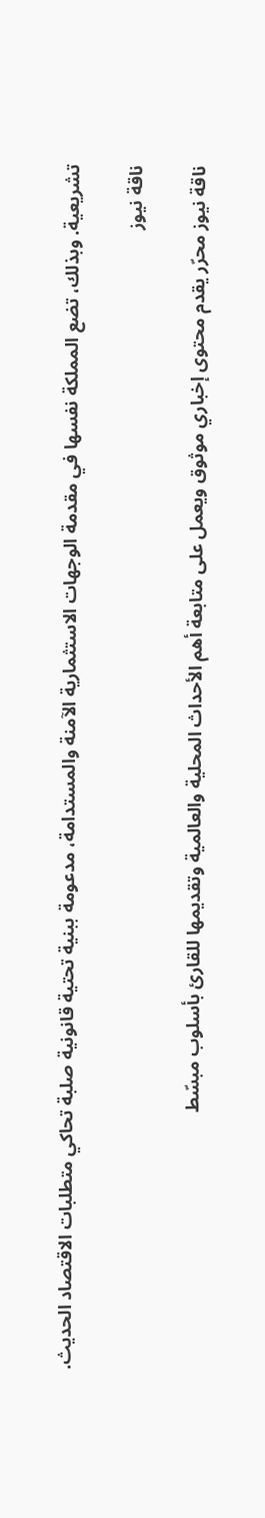تشريعية. وبذلك، تضع المملكة نفسها في مقدمة الوجهات الاستثمارية الآمنة والمستدامة، مدعومة ببنية تحتية قانونية صلبة تحاكي متطلبات الاقتصاد الحديث.

ناقة نيوز

ناقة نيوز محرّر يقدم محتوى إخباري موثوق ويعمل على متابعة أهم الأحداث المحلية والعالمية وتقديمها للقارئ بأسلوب مبسّط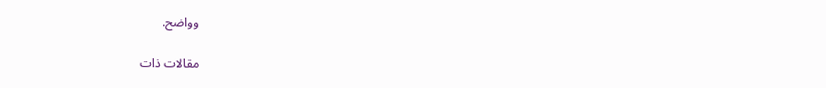وواضح.

مقالات ذات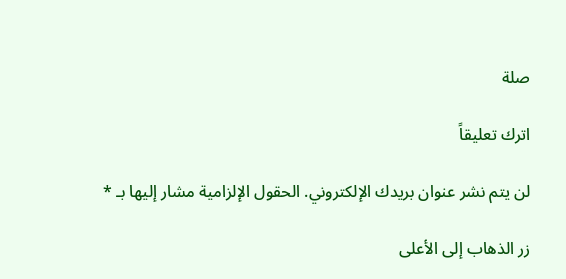صلة

اترك تعليقاً

لن يتم نشر عنوان بريدك الإلكتروني. الحقول الإلزامية مشار إليها بـ *

زر الذهاب إلى الأعلى